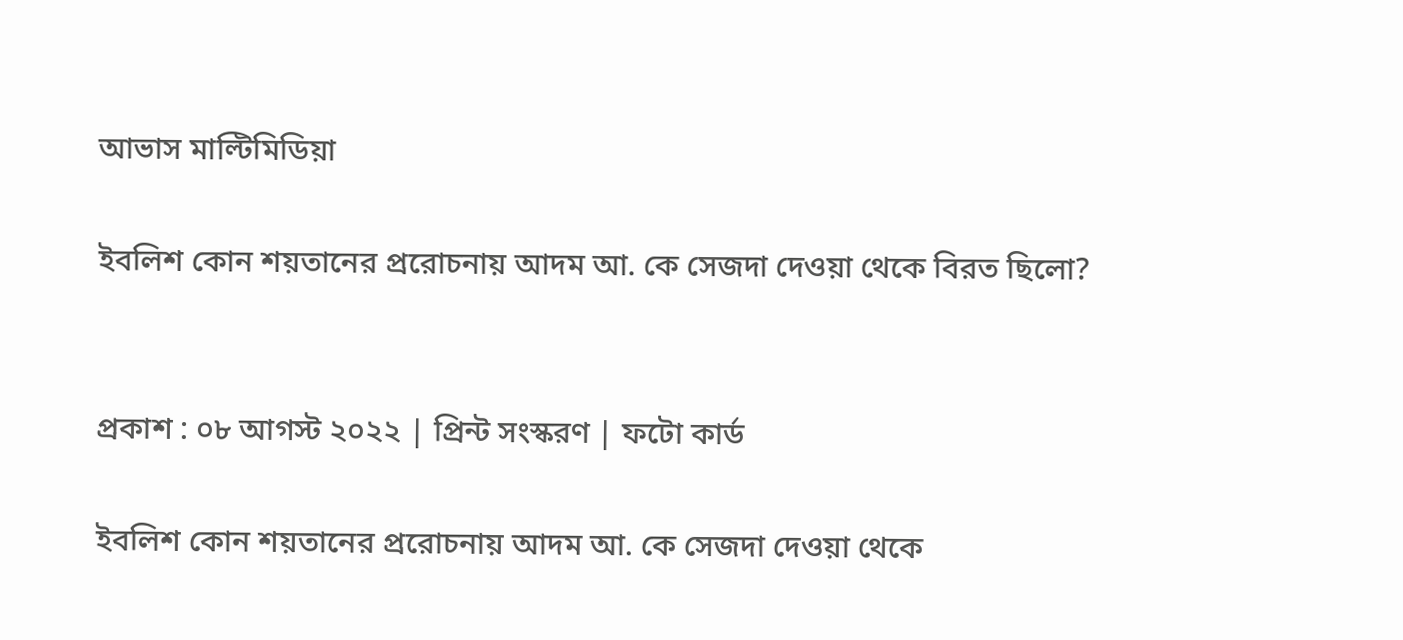আভাস মাল্টিমিডিয়া

ইবলিশ কোন শয়তানের প্ররোচনায় আদম আ. কে সেজদা দেওয়া থেকে বিরত ছিলো?


প্রকাশ : ০৮ আগস্ট ২০২২ | প্রিন্ট সংস্করণ | ফটো কার্ড

ইবলিশ কোন শয়তানের প্ররোচনায় আদম আ. কে সেজদা দেওয়া থেকে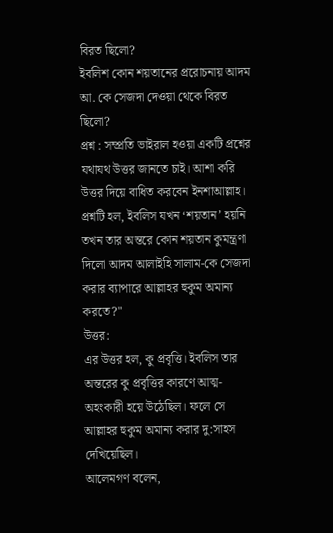বিরত ছিলো?
ইবলিশ কোন শয়তানের প্ররোচনায় আদম আ. কে সেজদা দেওয়া থেকে বিরত ছিলো?
প্রশ্ন : সম্প্রতি ভাইরাল হ‌ওয়া একটি প্রশ্নের যথাযথ উত্তর জানতে চাই। আশা করি উত্তর দিয়ে বাধিত করবেন ইনশাআল্লাহ। প্রশ্নটি হল, ইবলিস যখন ‘শয়তান’ হয়নি তখন তার অন্তরে কোন শয়তান কুমন্ত্রণা দিলো আদম আলাইহি সালাম-কে সেজদা করার ব্যাপারে আল্লাহর হুকুম অমান্য করতে?"
উত্তর:
এর উত্তর হল, কু প্রবৃত্তি। ইবলিস তার অন্তরের কু প্রবৃত্তির কারণে আত্ম-অহংকারী হয়ে উঠেছিল। ফলে সে আল্লাহর হুকুম অমান্য করার দু:সাহস দেখিয়েছিল।
আলেমগণ বলেন,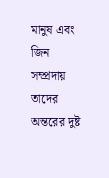মানুষ এবং জিন সম্প্রদায় তাদের অন্তরের দুষ্ট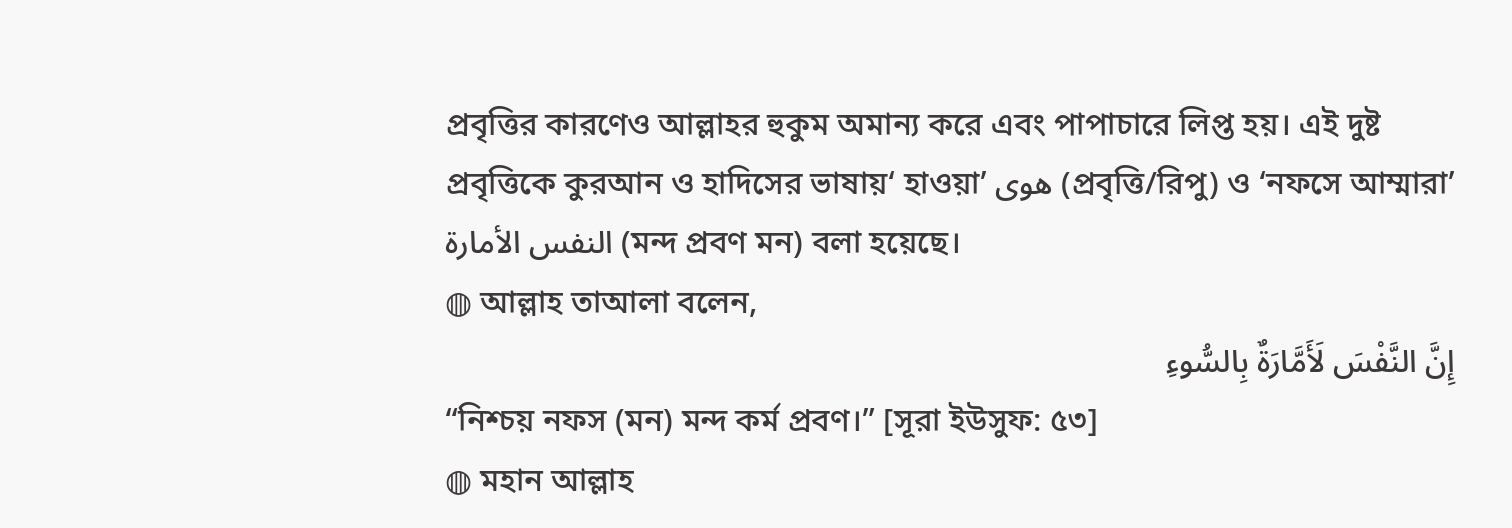প্রবৃত্তির কারণেও আল্লাহর হুকুম অমান্য করে এবং পাপাচারে লিপ্ত হয়। এই দুষ্ট প্রবৃত্তিকে কুরআন ও হাদিসের ভাষায়‘ হাওয়া’ هوى (প্রবৃত্তি/রিপু) ও ‘নফসে আম্মারা’ النفس الأمارة (মন্দ প্রবণ মন) বলা হয়েছে।
◍ আল্লাহ তাআলা বলেন,
إِنَّ النَّفْسَ لَأَمَّارَةٌ بِالسُّوءِ
“নিশ্চয় নফস (মন) মন্দ কর্ম প্রবণ।” [সূরা ইউসুফ: ৫৩]
◍ মহান আল্লাহ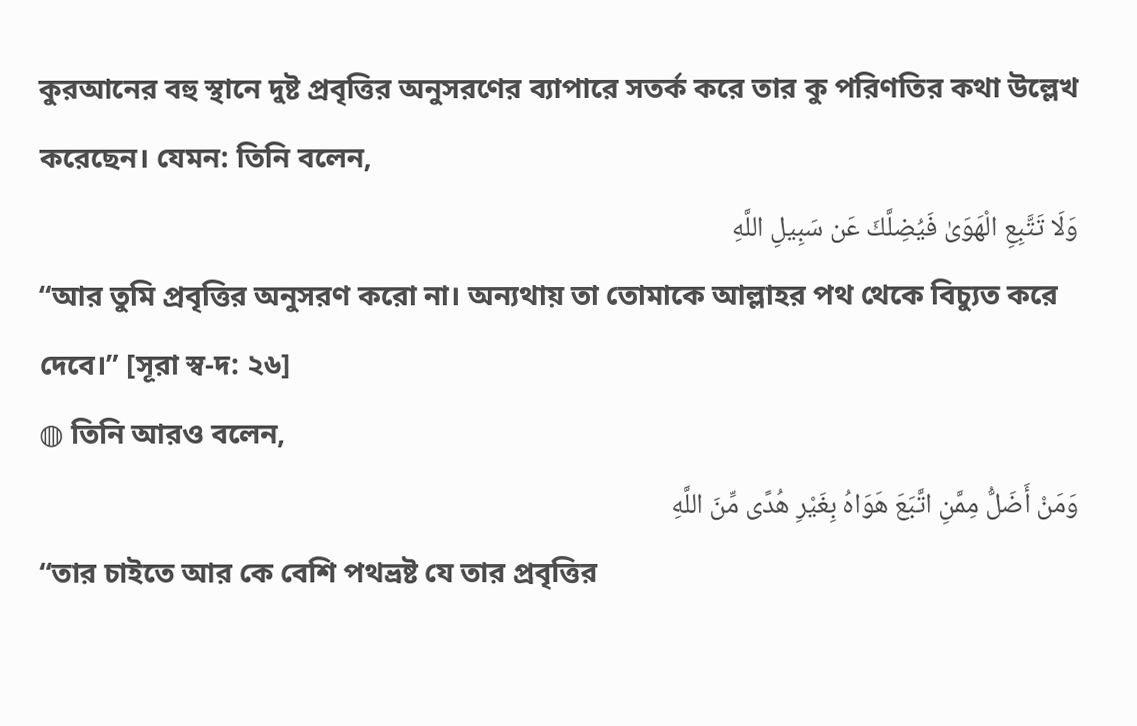কুরআনের বহু স্থানে দুষ্ট প্রবৃত্তির অনুসরণের ব্যাপারে সতর্ক করে তার কু পরিণতির কথা উল্লেখ করেছেন। যেমন: তিনি বলেন,
وَلَا تَتَّبِعِ الْهَوَىٰ فَيُضِلَّكَ عَن سَبِيلِ اللَّهِ
“আর তুমি প্রবৃত্তির অনুসরণ করো না। অন্যথায় তা তোমাকে আল্লাহর পথ থেকে বিচ্যুত করে দেবে।” [সূরা স্ব-দ: ২৬]
◍ তিনি আরও বলেন,
وَمَنْ أَضَلُّ مِمَّنِ اتَّبَعَ هَوَاهُ بِغَيْرِ هُدًى مِّنَ اللَّهِ
“তার চাইতে আর কে বেশি পথভ্রষ্ট যে তার প্রবৃত্তির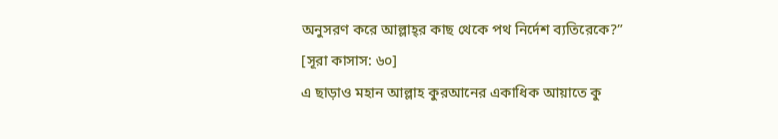অনুসরণ করে আল্লাহ্‌র কাছ থেকে পথ নির্দেশ ব্যতিরেকে?” [সূরা কাসাস: ৬০]
এ ছাড়াও মহান আল্লাহ কুরআনের একাধিক আয়াতে কু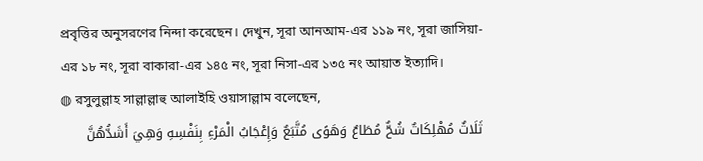প্রবৃত্তির অনুসরণের নিন্দা করেছেন। দেখুন, সূরা আনআম-এর ১১৯ নং, সূরা জাসিয়া-এর ১৮ নং, সূরা বাকারা-এর ১৪৫ নং, সূরা নিসা-এর ১৩৫ নং আয়াত ইত্যাদি।
◍ রসুলুল্লাহ সাল্লাল্লাহু আলাইহি ওয়াসাল্লাম বলেছেন,
ثَلَاثٌ مُهْلِكَاتٌ شُحٌّ مُطَاعٌ وَهَوًى مُتَّبَعٌ وَإِعْجَابُ الْمَرْءِ بِنَفْسِهِ وَهِيَ أَشَدُّهُنَّ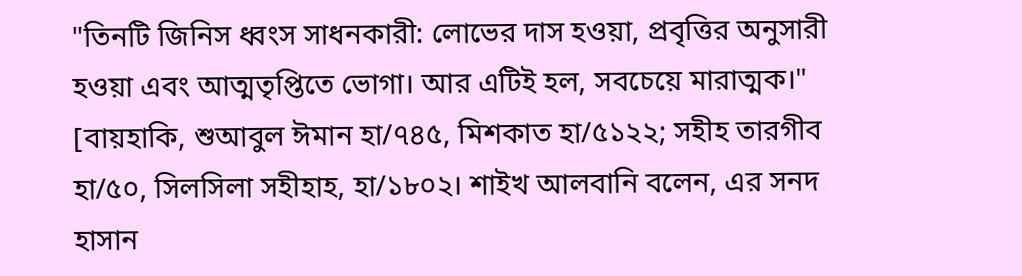"তিনটি জিনিস ধ্বংস সাধনকারী: লোভের দাস হওয়া, প্রবৃত্তির অনুসারী হওয়া এবং আত্মতৃপ্তিতে ভোগা। আর এটিই হল, সবচেয়ে মারাত্মক।"
[বায়হাকি, শুআবুল ঈমান হা/৭৪৫, মিশকাত হা/৫১২২; সহীহ তারগীব হা/৫০, সিলসিলা সহীহাহ, হা/১৮০২। শাইখ আলবানি বলেন, এর সনদ হাসান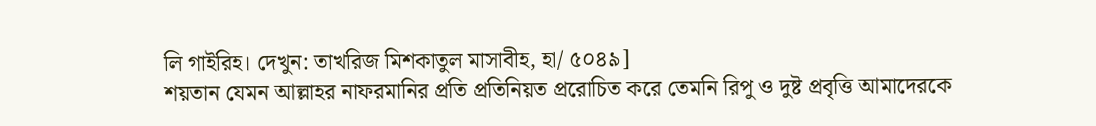লি গাইরিহ। দেখুন: তাখরিজ মিশকাতুল মাসাবীহ, হা/ ৫০৪৯]
শয়তান যেমন আল্লাহর নাফরমানির প্রতি প্রতিনিয়ত প্ররোচিত করে তেমনি রিপু ও দুষ্ট প্রবৃত্তি আমাদেরকে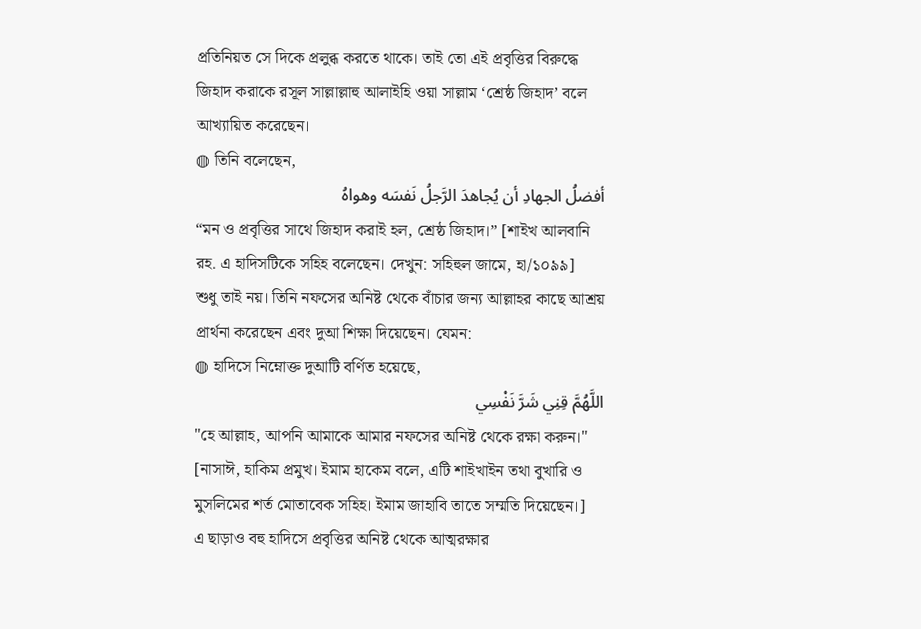প্রতিনিয়ত সে দিকে প্রলুব্ধ করতে থাকে। তাই তো এই প্রবৃত্তির বিরুদ্ধে জিহাদ করাকে রসূল সাল্লাল্লাহু আলাইহি ওয়া সাল্লাম ‘শ্রেষ্ঠ জিহাদ’ বলে আখ্যায়িত করেছেন।
◍ তিনি বলেছেন,
أفضلُ الجهادِ أن يُجاهدَ الرَّجلُ نَفسَه وهواهُ
“মন ও প্রবৃত্তির সাথে জিহাদ করাই হল, শ্রেষ্ঠ জিহাদ।” [শাইখ আলবানি রহ. এ হাদিসটিকে সহিহ বলেছেন। দেখুন: সহিহুল জামে, হা/১০৯৯]
শুধু তাই নয়। তিনি নফসের অনিষ্ট থেকে বাঁচার জন্য আল্লাহর কাছে আশ্রয় প্রার্থনা করেছেন এবং দুআ শিক্ষা দিয়েছেন। যেমন:
◍ হাদিসে নিম্নোক্ত দুআটি বর্ণিত হয়েছে,
اللَّهُمَّ قِنِي شَرَّ نَفْسِي
"হে আল্লাহ, আপনি আমাকে আমার নফসের অনিষ্ট থেকে রক্ষা করুন।" [নাসাঈ, হাকিম প্রমুখ। ইমাম হাকেম বলে, এটি শাইখাইন তথা বুখারি ও মুসলিমের শর্ত মোতাবেক সহিহ। ইমাম জাহাবি তাতে সম্মতি দিয়েছেন।]
এ ছাড়াও বহু হাদিসে প্রবৃত্তির অনিষ্ট থেকে আত্মরক্ষার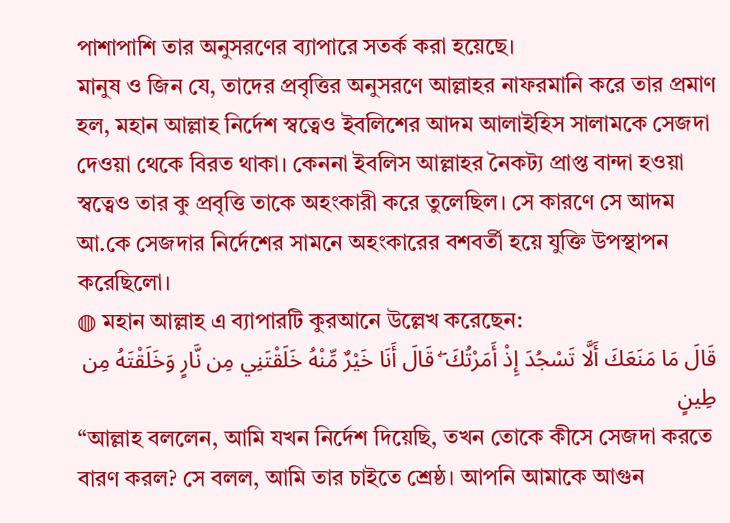পাশাপাশি তার অনুসরণের ব্যাপারে সতর্ক করা হয়েছে।
মানুষ ও জিন যে, তাদের প্রবৃত্তির অনুসরণে আল্লাহর নাফরমানি করে তার প্রমাণ হল, মহান আল্লাহ নির্দেশ স্বত্বেও ইবলিশের আদম আলাইহিস সালামকে সেজদা দেওয়া থেকে বিরত থাকা। কেননা ইবলিস আল্লাহর নৈকট্য প্রাপ্ত বান্দা হওয়া স্বত্বেও তার কু প্রবৃত্তি তাকে অহংকারী করে তুলেছিল। সে কারণে সে আদম আ.কে সেজদার নির্দেশের সামনে অহংকারের বশবর্তী হয়ে যুক্তি উপস্থাপন করেছিলো।
◍ মহান আল্লাহ এ ব্যাপারটি কুরআনে উল্লেখ করেছেন:
قَالَ مَا مَنَعَكَ أَلَّا تَسْجُدَ إِذْ أَمَرْتُكَ ۖ قَالَ أَنَا خَيْرٌ مِّنْهُ خَلَقْتَنِي مِن نَّارٍ وَخَلَقْتَهُ مِن طِينٍ
“আল্লাহ বললেন, আমি যখন নির্দেশ দিয়েছি, তখন তোকে কীসে সেজদা করতে বারণ করল? সে বলল, আমি তার চাইতে শ্রেষ্ঠ। আপনি আমাকে আগুন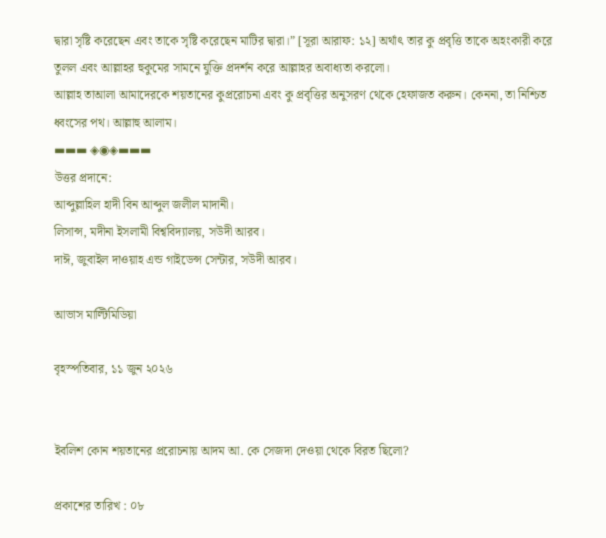দ্বারা সৃষ্টি করেছেন এবং তাকে সৃষ্টি করেছেন মাটির দ্বারা।” [সূরা আরাফ: ১২] অর্থাৎ তার কু প্রবৃত্তি তাকে অহংকারী করে তুলল এবং আল্লাহর হুকুমের সামনে যুক্তি প্রদর্শন করে আল্লাহর অবাধ্যতা করলো।
আল্লাহ তাআলা আমাদেরকে শয়তানের কুপ্ররোচনা এবং কু প্রবৃত্তির অনুসরণ থেকে হেফাজত করুন। কেননা, তা নিশ্চিত ধ্বংসের পথ। আল্লাহু আলাম।
▬▬▬ ◈◉◈▬▬▬
উত্তর প্রদানে:
আব্দুল্লাহিল হাদী বিন আব্দুল জলীল মাদানী।
লিসান্স, মদীনা ইসলামী বিশ্ববিদ্যালয়, সউদী আরব।
দাঈ, জুবাইল দাওয়াহ এন্ড গাইডেন্স সেন্টার, সউদী আরব।

আভাস মাল্টিমিডিয়া

বৃহস্পতিবার, ১১ জুন ২০২৬


ইবলিশ কোন শয়তানের প্ররোচনায় আদম আ. কে সেজদা দেওয়া থেকে বিরত ছিলো?

প্রকাশের তারিখ : ০৮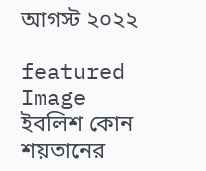আগস্ট ২০২২

featured Image
ইবলিশ কোন শয়তানের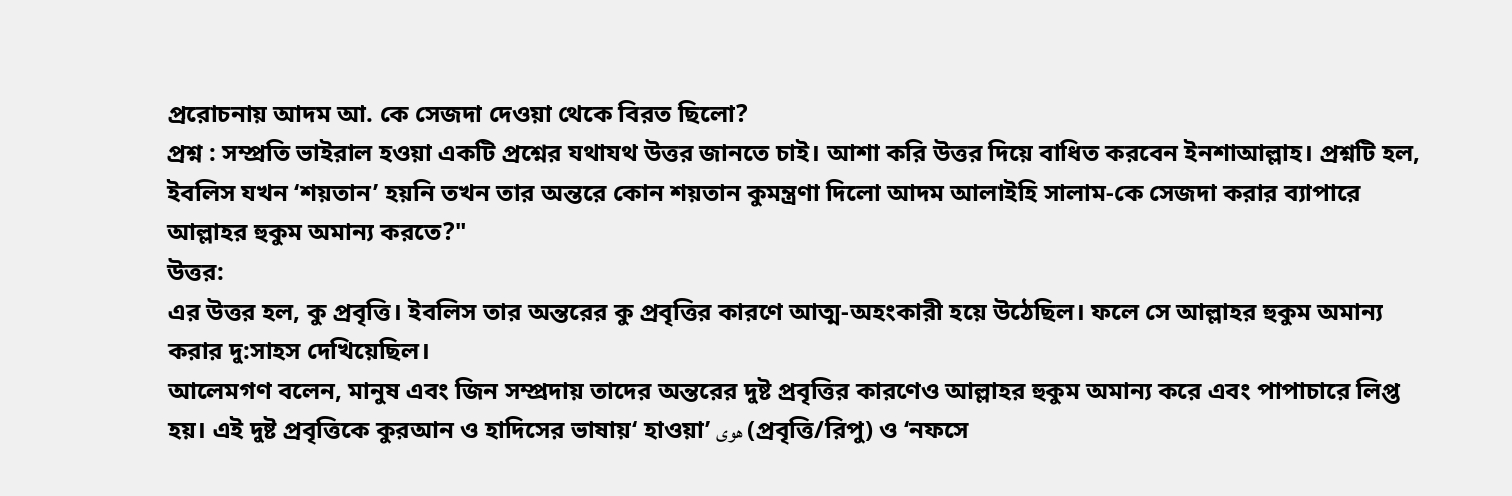প্ররোচনায় আদম আ. কে সেজদা দেওয়া থেকে বিরত ছিলো?
প্রশ্ন : সম্প্রতি ভাইরাল হ‌ওয়া একটি প্রশ্নের যথাযথ উত্তর জানতে চাই। আশা করি উত্তর দিয়ে বাধিত করবেন ইনশাআল্লাহ। প্রশ্নটি হল, ইবলিস যখন ‘শয়তান’ হয়নি তখন তার অন্তরে কোন শয়তান কুমন্ত্রণা দিলো আদম আলাইহি সালাম-কে সেজদা করার ব্যাপারে আল্লাহর হুকুম অমান্য করতে?"
উত্তর:
এর উত্তর হল, কু প্রবৃত্তি। ইবলিস তার অন্তরের কু প্রবৃত্তির কারণে আত্ম-অহংকারী হয়ে উঠেছিল। ফলে সে আল্লাহর হুকুম অমান্য করার দু:সাহস দেখিয়েছিল।
আলেমগণ বলেন, মানুষ এবং জিন সম্প্রদায় তাদের অন্তরের দুষ্ট প্রবৃত্তির কারণেও আল্লাহর হুকুম অমান্য করে এবং পাপাচারে লিপ্ত হয়। এই দুষ্ট প্রবৃত্তিকে কুরআন ও হাদিসের ভাষায়‘ হাওয়া’ هوى (প্রবৃত্তি/রিপু) ও ‘নফসে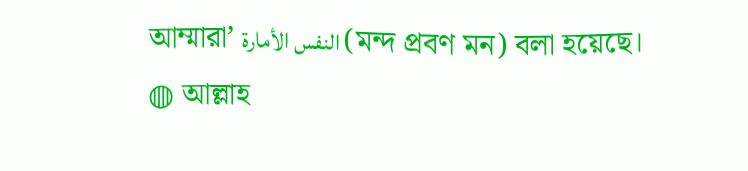আম্মারা’ النفس الأمارة (মন্দ প্রবণ মন) বলা হয়েছে।
◍ আল্লাহ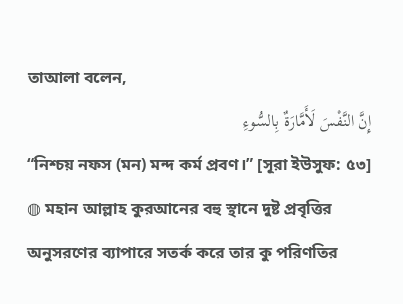তাআলা বলেন,
إِنَّ النَّفْسَ لَأَمَّارَةٌ بِالسُّوءِ
“নিশ্চয় নফস (মন) মন্দ কর্ম প্রবণ।” [সূরা ইউসুফ: ৫৩]
◍ মহান আল্লাহ কুরআনের বহু স্থানে দুষ্ট প্রবৃত্তির অনুসরণের ব্যাপারে সতর্ক করে তার কু পরিণতির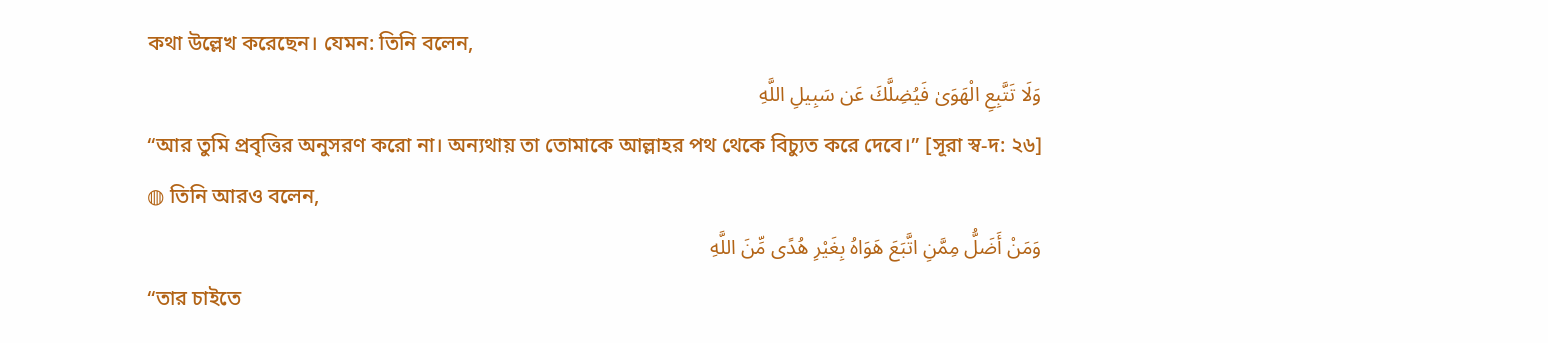কথা উল্লেখ করেছেন। যেমন: তিনি বলেন,
وَلَا تَتَّبِعِ الْهَوَىٰ فَيُضِلَّكَ عَن سَبِيلِ اللَّهِ
“আর তুমি প্রবৃত্তির অনুসরণ করো না। অন্যথায় তা তোমাকে আল্লাহর পথ থেকে বিচ্যুত করে দেবে।” [সূরা স্ব-দ: ২৬]
◍ তিনি আরও বলেন,
وَمَنْ أَضَلُّ مِمَّنِ اتَّبَعَ هَوَاهُ بِغَيْرِ هُدًى مِّنَ اللَّهِ
“তার চাইতে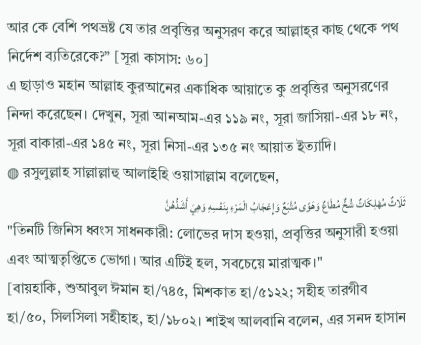আর কে বেশি পথভ্রষ্ট যে তার প্রবৃত্তির অনুসরণ করে আল্লাহ্‌র কাছ থেকে পথ নির্দেশ ব্যতিরেকে?” [সূরা কাসাস: ৬০]
এ ছাড়াও মহান আল্লাহ কুরআনের একাধিক আয়াতে কু প্রবৃত্তির অনুসরণের নিন্দা করেছেন। দেখুন, সূরা আনআম-এর ১১৯ নং, সূরা জাসিয়া-এর ১৮ নং, সূরা বাকারা-এর ১৪৫ নং, সূরা নিসা-এর ১৩৫ নং আয়াত ইত্যাদি।
◍ রসুলুল্লাহ সাল্লাল্লাহু আলাইহি ওয়াসাল্লাম বলেছেন,
ثَلَاثٌ مُهْلِكَاتٌ شُحٌّ مُطَاعٌ وَهَوًى مُتَّبَعٌ وَإِعْجَابُ الْمَرْءِ بِنَفْسِهِ وَهِيَ أَشَدُّهُنَّ
"তিনটি জিনিস ধ্বংস সাধনকারী: লোভের দাস হওয়া, প্রবৃত্তির অনুসারী হওয়া এবং আত্মতৃপ্তিতে ভোগা। আর এটিই হল, সবচেয়ে মারাত্মক।"
[বায়হাকি, শুআবুল ঈমান হা/৭৪৫, মিশকাত হা/৫১২২; সহীহ তারগীব হা/৫০, সিলসিলা সহীহাহ, হা/১৮০২। শাইখ আলবানি বলেন, এর সনদ হাসান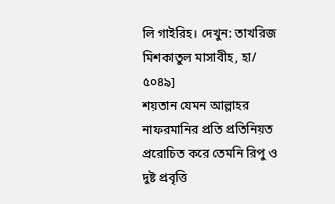লি গাইরিহ। দেখুন: তাখরিজ মিশকাতুল মাসাবীহ, হা/ ৫০৪৯]
শয়তান যেমন আল্লাহর নাফরমানির প্রতি প্রতিনিয়ত প্ররোচিত করে তেমনি রিপু ও দুষ্ট প্রবৃত্তি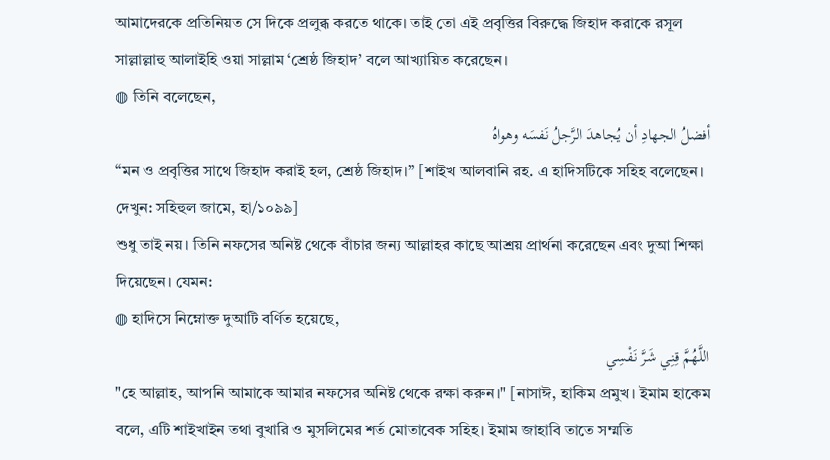আমাদেরকে প্রতিনিয়ত সে দিকে প্রলুব্ধ করতে থাকে। তাই তো এই প্রবৃত্তির বিরুদ্ধে জিহাদ করাকে রসূল সাল্লাল্লাহু আলাইহি ওয়া সাল্লাম ‘শ্রেষ্ঠ জিহাদ’ বলে আখ্যায়িত করেছেন।
◍ তিনি বলেছেন,
أفضلُ الجهادِ أن يُجاهدَ الرَّجلُ نَفسَه وهواهُ
“মন ও প্রবৃত্তির সাথে জিহাদ করাই হল, শ্রেষ্ঠ জিহাদ।” [শাইখ আলবানি রহ. এ হাদিসটিকে সহিহ বলেছেন। দেখুন: সহিহুল জামে, হা/১০৯৯]
শুধু তাই নয়। তিনি নফসের অনিষ্ট থেকে বাঁচার জন্য আল্লাহর কাছে আশ্রয় প্রার্থনা করেছেন এবং দুআ শিক্ষা দিয়েছেন। যেমন:
◍ হাদিসে নিম্নোক্ত দুআটি বর্ণিত হয়েছে,
اللَّهُمَّ قِنِي شَرَّ نَفْسِي
"হে আল্লাহ, আপনি আমাকে আমার নফসের অনিষ্ট থেকে রক্ষা করুন।" [নাসাঈ, হাকিম প্রমুখ। ইমাম হাকেম বলে, এটি শাইখাইন তথা বুখারি ও মুসলিমের শর্ত মোতাবেক সহিহ। ইমাম জাহাবি তাতে সম্মতি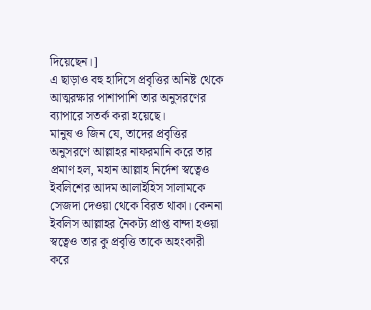দিয়েছেন।]
এ ছাড়াও বহু হাদিসে প্রবৃত্তির অনিষ্ট থেকে আত্মরক্ষার পাশাপাশি তার অনুসরণের ব্যাপারে সতর্ক করা হয়েছে।
মানুষ ও জিন যে, তাদের প্রবৃত্তির অনুসরণে আল্লাহর নাফরমানি করে তার প্রমাণ হল, মহান আল্লাহ নির্দেশ স্বত্বেও ইবলিশের আদম আলাইহিস সালামকে সেজদা দেওয়া থেকে বিরত থাকা। কেননা ইবলিস আল্লাহর নৈকট্য প্রাপ্ত বান্দা হওয়া স্বত্বেও তার কু প্রবৃত্তি তাকে অহংকারী করে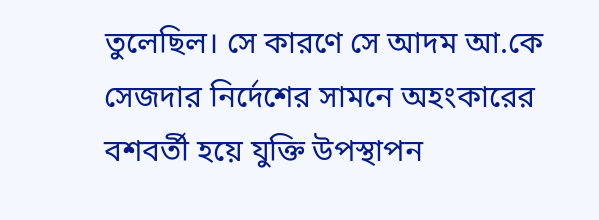তুলেছিল। সে কারণে সে আদম আ.কে সেজদার নির্দেশের সামনে অহংকারের বশবর্তী হয়ে যুক্তি উপস্থাপন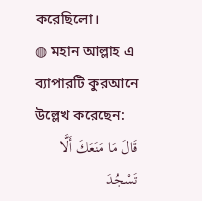করেছিলো।
◍ মহান আল্লাহ এ ব্যাপারটি কুরআনে উল্লেখ করেছেন:
قَالَ مَا مَنَعَكَ أَلَّا تَسْجُدَ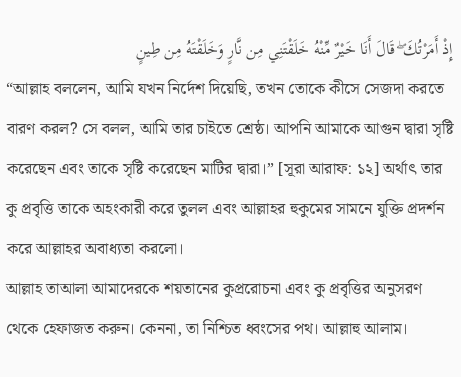إِذْ أَمَرْتُكَ ۖ قَالَ أَنَا خَيْرٌ مِّنْهُ خَلَقْتَنِي مِن نَّارٍ وَخَلَقْتَهُ مِن طِينٍ
“আল্লাহ বললেন, আমি যখন নির্দেশ দিয়েছি, তখন তোকে কীসে সেজদা করতে বারণ করল? সে বলল, আমি তার চাইতে শ্রেষ্ঠ। আপনি আমাকে আগুন দ্বারা সৃষ্টি করেছেন এবং তাকে সৃষ্টি করেছেন মাটির দ্বারা।” [সূরা আরাফ: ১২] অর্থাৎ তার কু প্রবৃত্তি তাকে অহংকারী করে তুলল এবং আল্লাহর হুকুমের সামনে যুক্তি প্রদর্শন করে আল্লাহর অবাধ্যতা করলো।
আল্লাহ তাআলা আমাদেরকে শয়তানের কুপ্ররোচনা এবং কু প্রবৃত্তির অনুসরণ থেকে হেফাজত করুন। কেননা, তা নিশ্চিত ধ্বংসের পথ। আল্লাহু আলাম।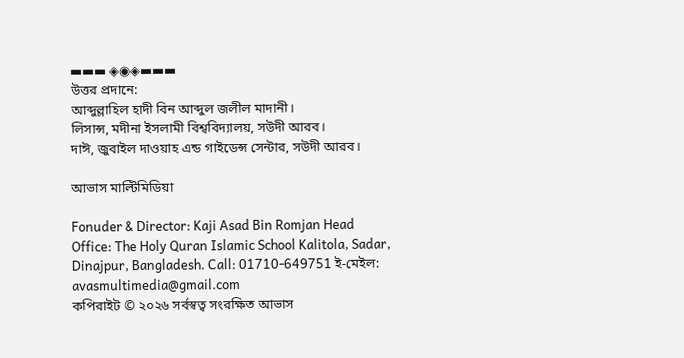▬▬▬ ◈◉◈▬▬▬
উত্তর প্রদানে:
আব্দুল্লাহিল হাদী বিন আব্দুল জলীল মাদানী।
লিসান্স, মদীনা ইসলামী বিশ্ববিদ্যালয়, সউদী আরব।
দাঈ, জুবাইল দাওয়াহ এন্ড গাইডেন্স সেন্টার, সউদী আরব।

আভাস মাল্টিমিডিয়া

Fonuder & Director: Kaji Asad Bin Romjan Head Office: The Holy Quran Islamic School Kalitola, Sadar, Dinajpur, Bangladesh. Call: 01710-649751 ই-মেইল: avasmultimedia@gmail.com
কপিরাইট © ২০২৬ সর্বস্বত্ব সংরক্ষিত আভাস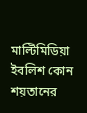মাল্টিমিডিয়া
ইবলিশ কোন শয়তানের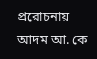প্ররোচনায় আদম আ. কে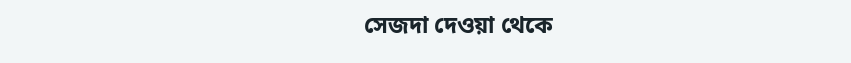সেজদা দেওয়া থেকে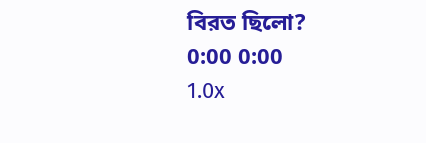বিরত ছিলো?
0:00 0:00
1.0x